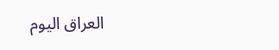العراق اليوم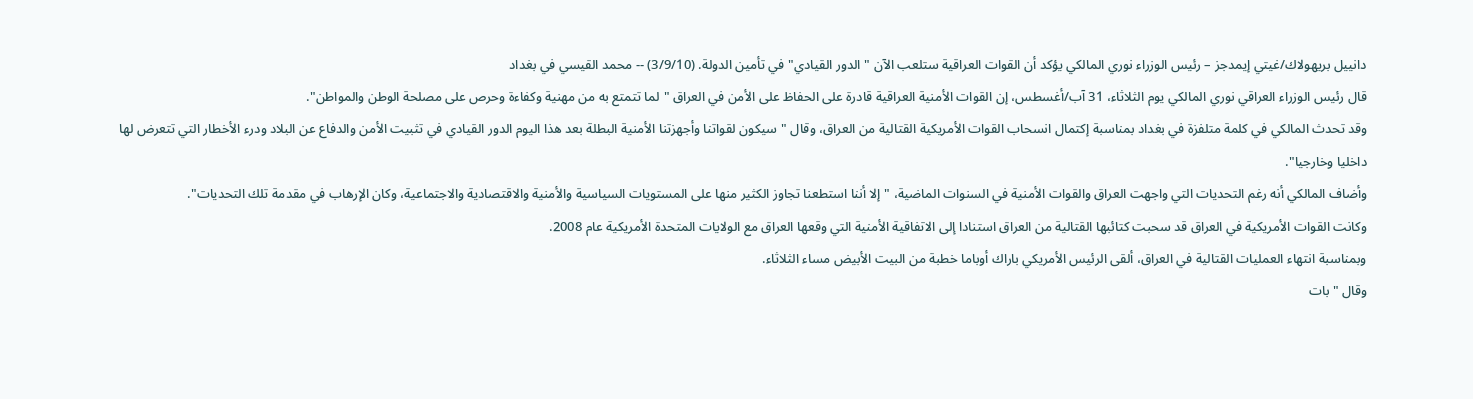دانييل بريهولاك/غيتي إيمدجز – رئيس الوزراء نوري المالكي يؤكد أن القوات العراقية ستلعب الآن "الدور القيادي" في تأمين الدولة. (3/9/10) -- محمد القيسي في بغداد
قال رئيس الوزراء العراقي نوري المالكي يوم الثلاثاء، 31 آب/أغسطس، إن القوات الأمنية العراقية قادرة على الحفاظ على الأمن في العراق "لما تتمتع به من مهنية وكفاءة وحرص على مصلحة الوطن والمواطن".
وقد تحدث المالكي في كلمة متلفزة في بغداد بمناسبة إكتمال انسحاب القوات الأمريكية القتالية من العراق، وقال "سيكون لقواتنا وأجهزتنا الأمنية البطلة بعد هذا اليوم الدور القيادي في تثبيت الأمن والدفاع عن البلاد ودرء الأخطار التي تتعرض لها داخليا وخارجيا".
وأضاف المالكي أنه رغم التحديات التي واجهت العراق والقوات الأمنية في السنوات الماضية، "إلا أننا استطعنا تجاوز الكثير منها على المستويات السياسية والأمنية والاقتصادية والاجتماعية، وكان الإرهاب في مقدمة تلك التحديات".
وكانت القوات الأمريكية في العراق قد سحبت كتائبها القتالية من العراق استنادا إلى الاتفاقية الأمنية التي وقعها العراق مع الولايات المتحدة الأمريكية عام 2008.
وبمناسبة انتهاء العمليات القتالية في العراق، ألقى الرئيس الأمريكي باراك أوباما خطبة من البيت الأبيض مساء الثلاثاء.
وقال "بات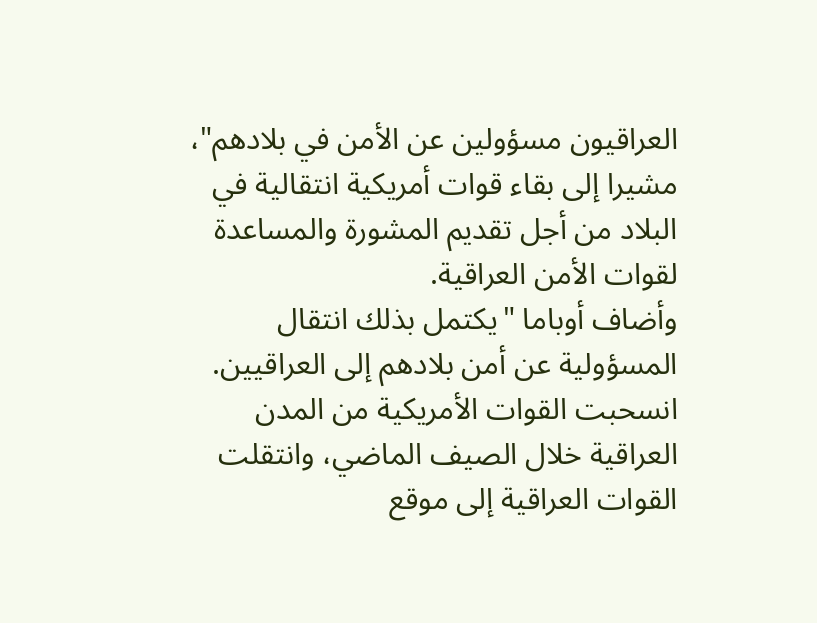العراقيون مسؤولين عن الأمن في بلادهم"، مشيرا إلى بقاء قوات أمريكية انتقالية في البلاد من أجل تقديم المشورة والمساعدة لقوات الأمن العراقية.
وأضاف أوباما "يكتمل بذلك انتقال المسؤولية عن أمن بلادهم إلى العراقيين. انسحبت القوات الأمريكية من المدن العراقية خلال الصيف الماضي، وانتقلت القوات العراقية إلى موقع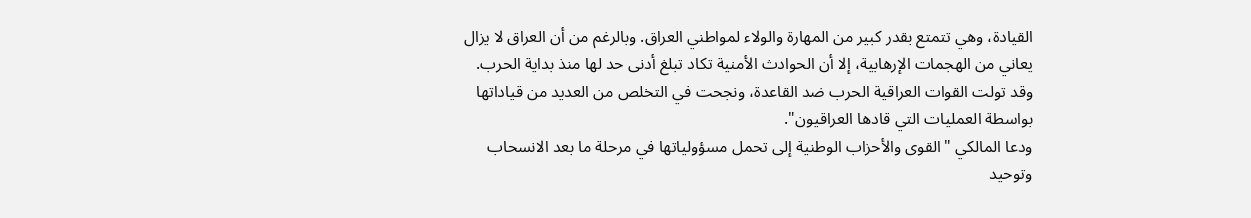القيادة، وهي تتمتع بقدر كبير من المهارة والولاء لمواطني العراق. وبالرغم من أن العراق لا يزال يعاني من الهجمات الإرهابية، إلا أن الحوادث الأمنية تكاد تبلغ أدنى حد لها منذ بداية الحرب. وقد تولت القوات العراقية الحرب ضد القاعدة، ونجحت في التخلص من العديد من قياداتها بواسطة العمليات التي قادها العراقيون".
ودعا المالكي "القوى والأحزاب الوطنية إلى تحمل مسؤولياتها في مرحلة ما بعد الانسحاب وتوحيد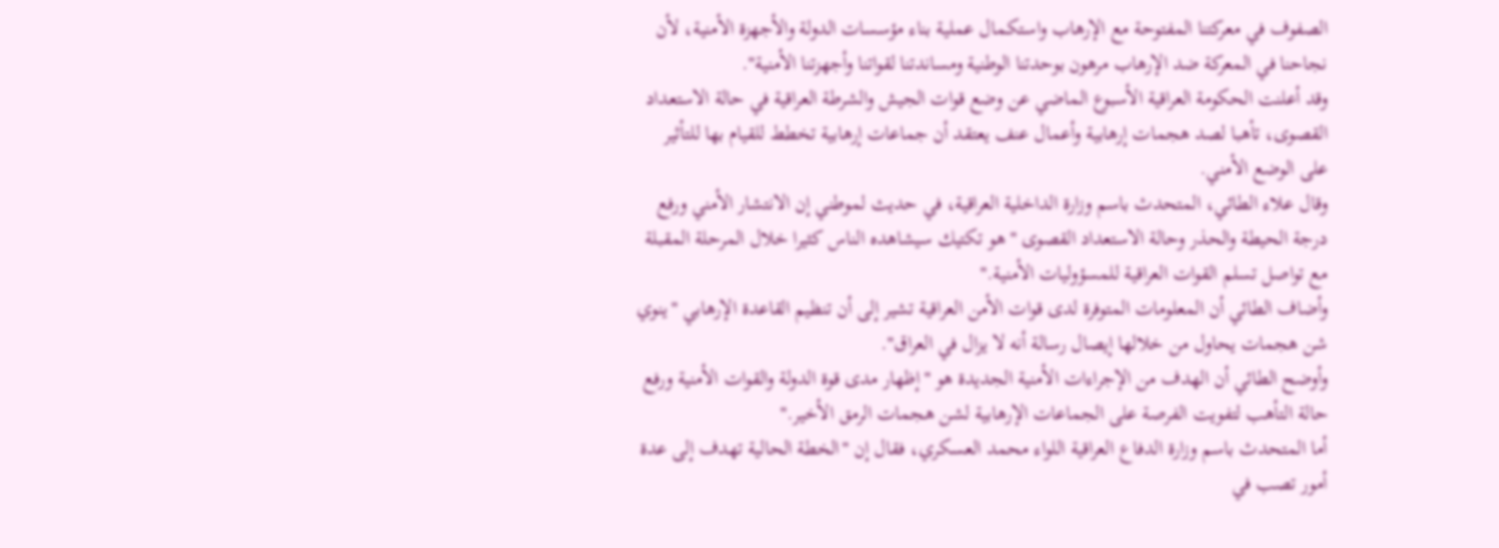الصفوف في معركتنا المفتوحة مع الإرهاب واستكمال عملية بناء مؤسسات الدولة والأجهزة الأمنية، لأن نجاحنا في المعركة ضد الإرهاب مرهون بوحدتنا الوطنية ومساندتنا لقواتنا وأجهزتنا الأمنية".
وقد أعلنت الحكومة العراقية الأسبوع الماضي عن وضع قوات الجيش والشرطة العراقية في حالة الاستعداد القصوى، تأهبا لصد هجمات إرهابية وأعمال عنف يعتقد أن جماعات إرهابية تخطط للقيام بها للتأثير على الوضع الأمني.
وقال علاء الطائي، المتحدث باسم وزارة الداخلية العراقية، في حديث لموطني إن الانتشار الأمني ورفع درجة الحيطة والحذر وحالة الاستعداد القصوى "هو تكتيك سيشاهده الناس كثيرا خلال المرحلة المقبلة مع تواصل تسلم القوات العراقية للمسؤوليات الأمنية."
وأضاف الطائي أن المعلومات المتوفرة لدى قوات الأمن العراقية تشير إلى أن تنظيم القاعدة الإرهابي "ينوي شن هجمات يحاول من خلالها إيصال رسالة أنه لا يزال في العراق".
وأوضح الطائي أن الهدف من الإجراءات الأمنية الجديدة هو "إظهار مدى قوة الدولة والقوات الأمنية ورفع حالة التأهب لتفويت الفرصة على الجماعات الإرهابية لشن هجمات الرمق الأخير."
أما المتحدث باسم وزارة الدفاع العراقية اللواء محمد العسكري، فقال إن "الخطة الحالية تهدف إلى عدة أمور تصب في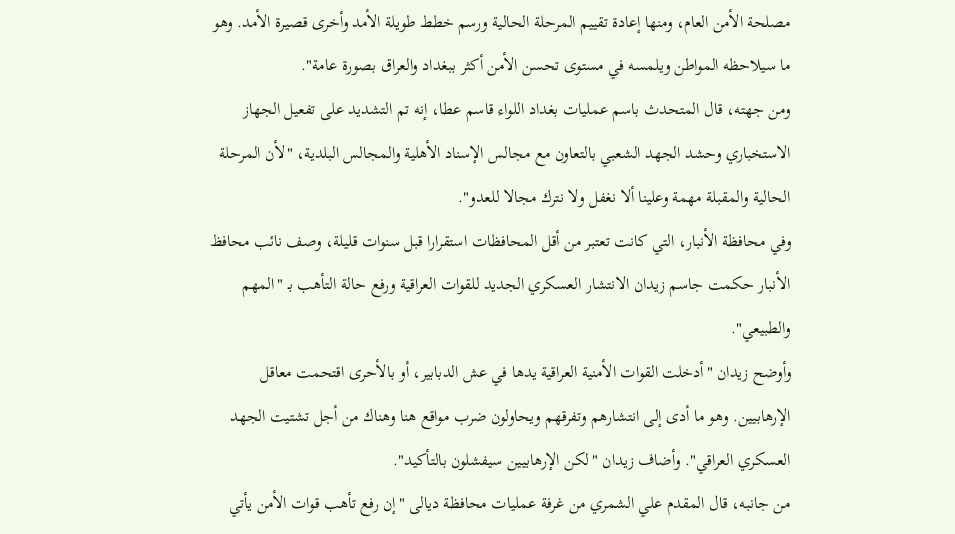مصلحة الأمن العام، ومنها إعادة تقييم المرحلة الحالية ورسم خطط طويلة الأمد وأخرى قصيرة الأمد. وهو ما سيلاحظه المواطن ويلمسه في مستوى تحسن الأمن أكثر ببغداد والعراق بصورة عامة".
ومن جهته، قال المتحدث باسم عمليات بغداد اللواء قاسم عطا، إنه تم التشديد على تفعيل الجهاز الاستخباري وحشد الجهد الشعبي بالتعاون مع مجالس الإسناد الأهلية والمجالس البلدية، "لأن المرحلة الحالية والمقبلة مهمة وعلينا ألا نغفل ولا نترك مجالا للعدو".
وفي محافظة الأنبار، التي كانت تعتبر من أقل المحافظات استقرارا قبل سنوات قليلة، وصف نائب محافظ الأنبار حكمت جاسم زيدان الانتشار العسكري الجديد للقوات العراقية ورفع حالة التأهب بـ "المهم والطبيعي".
وأوضح زيدان "أدخلت القوات الأمنية العراقية يدها في عش الدبابير، أو بالأحرى اقتحمت معاقل الإرهابيين. وهو ما أدى إلى انتشارهم وتفرقهم ويحاولون ضرب مواقع هنا وهناك من أجل تشتيت الجهد العسكري العراقي". وأضاف زيدان "لكن الإرهابيين سيفشلون بالتأكيد".
من جانبه، قال المقدم علي الشمري من غرفة عمليات محافظة ديالى "إن رفع تأهب قوات الأمن يأتي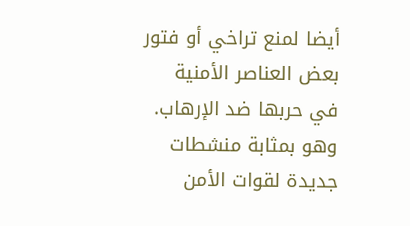أيضا لمنع تراخي أو فتور بعض العناصر الأمنية في حربها ضد الإرهاب. وهو بمثابة منشطات جديدة لقوات الأمن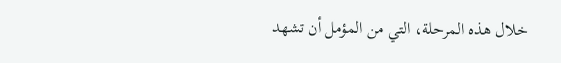خلال هذه المرحلة، التي من المؤمل أن تشهد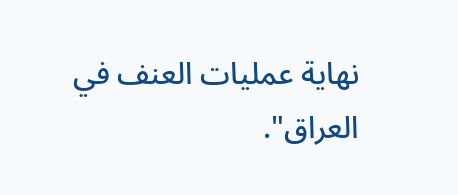نهاية عمليات العنف في العراق".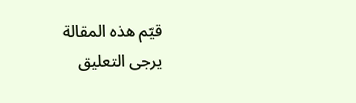قيّم هذه المقالة
يرجى التعليق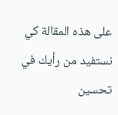على هذه المقالة كي نستفيد من رأيك في تحسين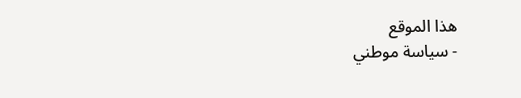هذا الموقع
- سياسة موطني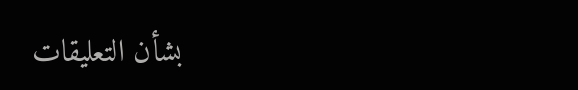بشأن التعليقات